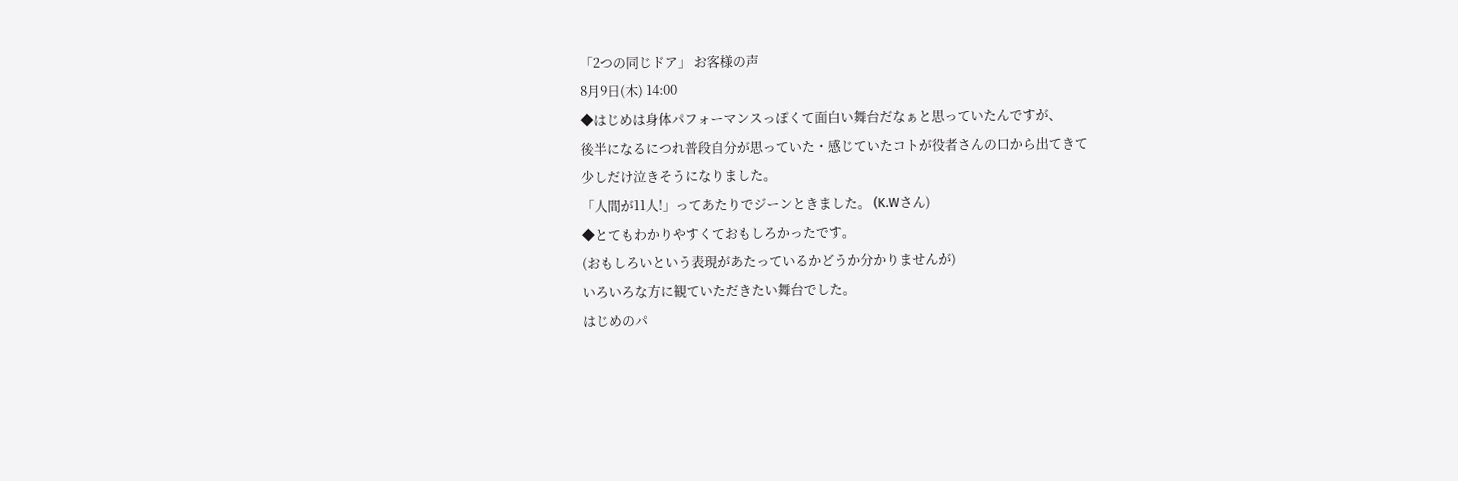「2つの同じドア」 お客様の声
8月9日(木) 14:00
◆はじめは身体パフォーマンスっぽくて面白い舞台だなぁと思っていたんですが、
後半になるにつれ普段自分が思っていた・感じていたコトが役者さんの口から出てきて
少しだけ泣きそうになりました。
「人間が11人!」ってあたりでジーンときました。 (K.Wさん)
◆とてもわかりやすくておもしろかったです。
(おもしろいという表現があたっているかどうか分かりませんが)
いろいろな方に観ていただきたい舞台でした。
はじめのパ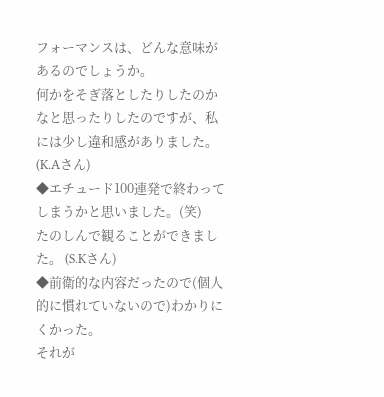フォーマンスは、どんな意味があるのでしょうか。
何かをそぎ落としたりしたのかなと思ったりしたのですが、私には少し違和感がありました。 (K.Aさん)
◆エチュード100連発で終わってしまうかと思いました。(笑)
たのしんで観ることができました。 (S.Kさん)
◆前衛的な内容だったので(個人的に慣れていないので)わかりにくかった。
それが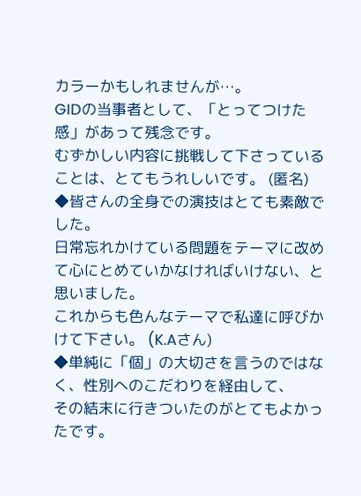カラーかもしれませんが…。
GIDの当事者として、「とってつけた感」があって残念です。
むずかしい内容に挑戦して下さっていることは、とてもうれしいです。 (匿名)
◆皆さんの全身での演技はとても素敵でした。
日常忘れかけている問題をテーマに改めて心にとめていかなければいけない、と思いました。
これからも色んなテーマで私達に呼びかけて下さい。 (K.Aさん)
◆単純に「個」の大切さを言うのではなく、性別へのこだわりを経由して、
その結末に行きついたのがとてもよかったです。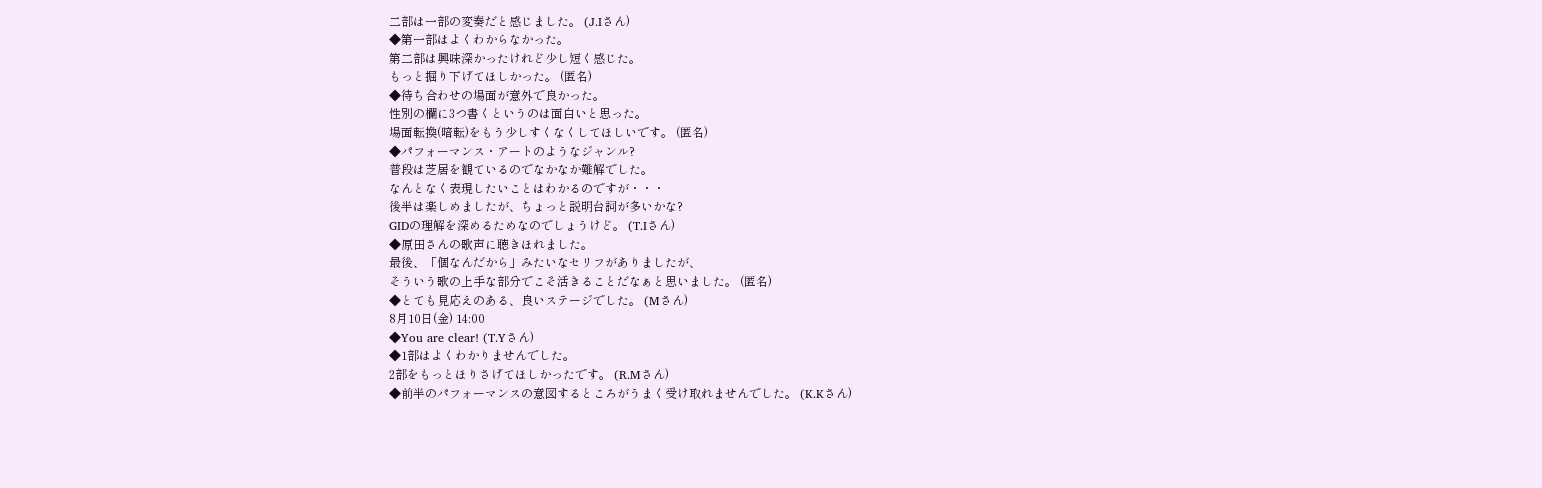二部は一部の変奏だと感じました。 (J.Iさん)
◆第一部はよくわからなかった。
第二部は興味深かったけれど少し短く感じた。
もっと掘り下げてほしかった。 (匿名)
◆待ち合わせの場面が意外で良かった。
性別の欄に3つ書くというのは面白いと思った。
場面転換(暗転)をもう少しすくなくしてほしいです。 (匿名)
◆パフォーマンス・アートのようなジャンル?
普段は芝居を観ているのでなかなか難解でした。
なんとなく表現したいことはわかるのですが・・・
後半は楽しめましたが、ちょっと説明台詞が多いかな?
GIDの理解を深めるためなのでしょうけど。 (T.Iさん)
◆原田さんの歌声に聴きほれました。
最後、「個なんだから」みたいなセリフがありましたが、
そういう歌の上手な部分でこそ活きることだなぁと思いました。 (匿名)
◆とても見応えのある、良いステージでした。 (Mさん)
8月10日(金) 14:00
◆You are clear! (T.Yさん)
◆1部はよくわかりませんでした。
2部をもっとほりさげてほしかったです。 (R.Mさん)
◆前半のパフォーマンスの意図するところがうまく受け取れませんでした。 (K.Kさん)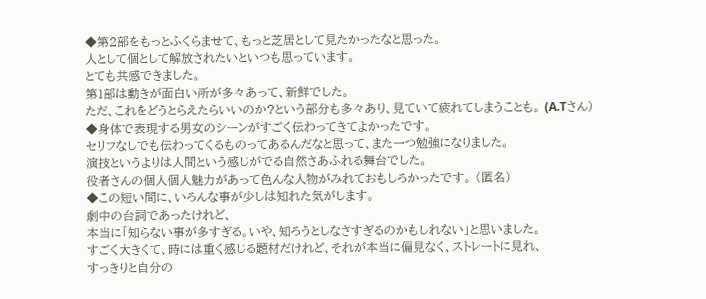◆第2部をもっとふくらませて、もっと芝居として見たかったなと思った。
人として個として解放されたいといつも思っています。
とても共感できました。
第1部は動きが面白い所が多々あって、新鮮でした。
ただ、これをどうとらえたらいいのか?という部分も多々あり、見ていて疲れてしまうことも。 (A.Tさん)
◆身体で表現する男女のシーンがすごく伝わってきてよかったです。
セリフなしでも伝わってくるものってあるんだなと思って、また一つ勉強になりました。
演技というよりは人間という感じがでる自然さあふれる舞台でした。
役者さんの個人個人魅力があって色んな人物がみれておもしろかったです。 (匿名)
◆この短い間に、いろんな事が少しは知れた気がします。
劇中の台詞であったけれど、
本当に「知らない事が多すぎる。いや、知ろうとしなさすぎるのかもしれない」と思いました。
すごく大きくて、時には重く感じる題材だけれど、それが本当に偏見なく、ストレートに見れ、
すっきりと自分の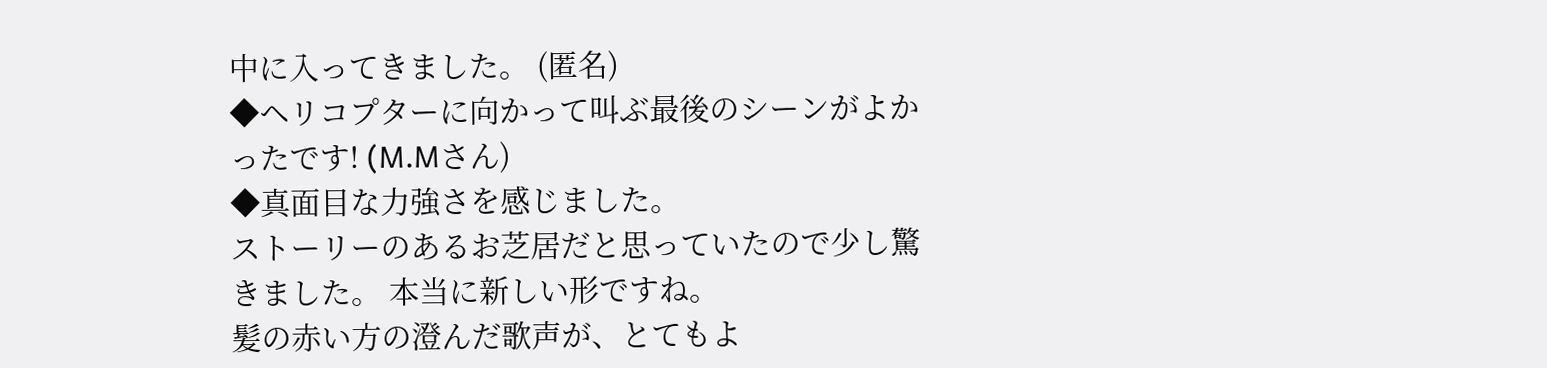中に入ってきました。 (匿名)
◆ヘリコプターに向かって叫ぶ最後のシーンがよかったです! (M.Mさん)
◆真面目な力強さを感じました。
ストーリーのあるお芝居だと思っていたので少し驚きました。 本当に新しい形ですね。
髪の赤い方の澄んだ歌声が、とてもよ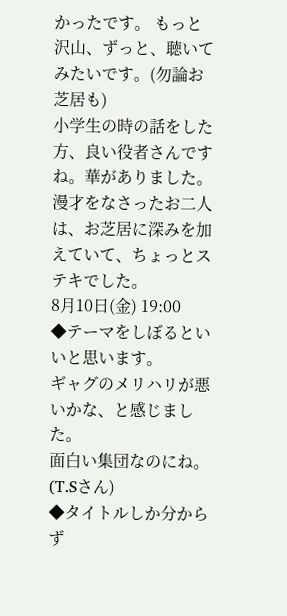かったです。 もっと沢山、ずっと、聴いてみたいです。(勿論お芝居も)
小学生の時の話をした方、良い役者さんですね。華がありました。
漫才をなさったお二人は、お芝居に深みを加えていて、ちょっとステキでした。
8月10日(金) 19:00
◆テーマをしぼるといいと思います。
ギャグのメリハリが悪いかな、と感じました。
面白い集団なのにね。 (T.Sさん)
◆タイトルしか分からず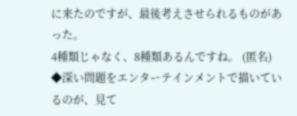に来たのですが、最後考えさせられるものがあった。
4種類じゃなく、8種類あるんですね。 (匿名)
◆深い問題をエンターテインメントで描いているのが、見て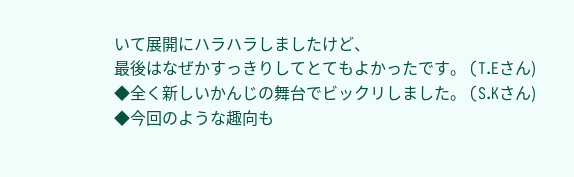いて展開にハラハラしましたけど、
最後はなぜかすっきりしてとてもよかったです。 (T.Eさん)
◆全く新しいかんじの舞台でビックリしました。 (S.Kさん)
◆今回のような趣向も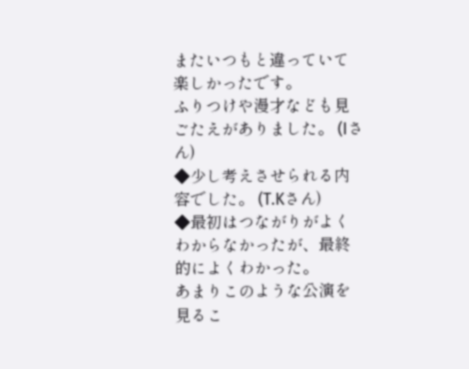またいつもと違っていて楽しかったです。
ふりつけや漫才なども見ごたえがありました。 (Iさん)
◆少し考えさせられる内容でした。 (T.Kさん)
◆最初はつながりがよくわからなかったが、最終的によくわかった。
あまりこのような公演を見るこ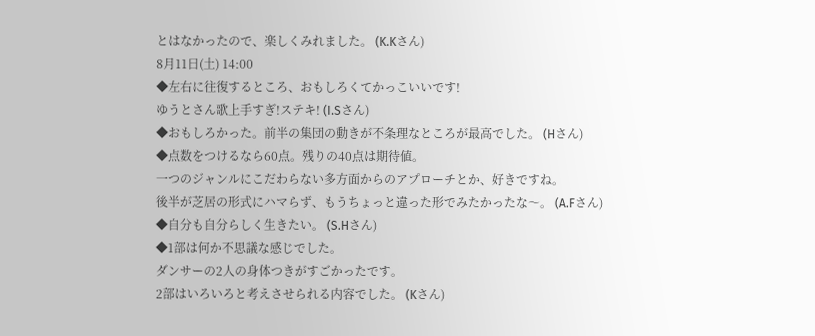とはなかったので、楽しくみれました。 (K.Kさん)
8月11日(土) 14:00
◆左右に往復するところ、おもしろくてかっこいいです!
ゆうとさん歌上手すぎ!ステキ! (I.Sさん)
◆おもしろかった。前半の集団の動きが不条理なところが最高でした。 (Hさん)
◆点数をつけるなら60点。残りの40点は期待値。
一つのジャンルにこだわらない多方面からのアプローチとか、好きですね。
後半が芝居の形式にハマらず、もうちょっと違った形でみたかったな〜。 (A.Fさん)
◆自分も自分らしく生きたい。 (S.Hさん)
◆1部は何か不思議な感じでした。
ダンサーの2人の身体つきがすごかったです。
2部はいろいろと考えさせられる内容でした。 (Kさん)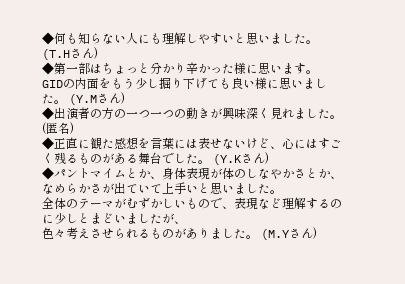◆何も知らない人にも理解しやすいと思いました。 (T.Hさん)
◆第一部はちょっと分かり辛かった様に思います。
GIDの内面をもう少し掘り下げても良い様に思いました。 (Y.Mさん)
◆出演者の方の一つ一つの動きが興味深く見れました。 (匿名)
◆正直に観た感想を言葉には表せないけど、心にはすごく残るものがある舞台でした。 (Y.Kさん)
◆パントマイムとか、身体表現が体のしなやかさとか、なめらかさが出ていて上手いと思いました。
全体のテーマがむずかしいもので、表現など理解するのに少しとまどいましたが、
色々考えさせられるものがありました。 (M.Yさん)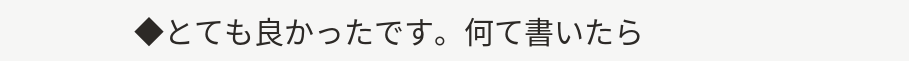◆とても良かったです。何て書いたら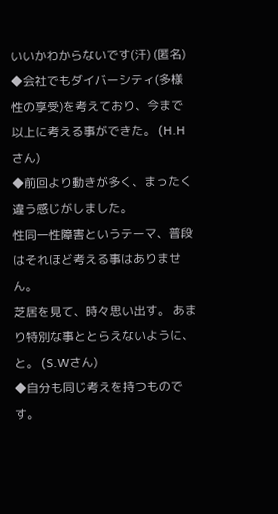いいかわからないです(汗) (匿名)
◆会社でもダイバーシティ(多様性の享受)を考えており、今まで以上に考える事ができた。 (H.Hさん)
◆前回より動きが多く、まったく違う感じがしました。
性同一性障害というテーマ、普段はそれほど考える事はありません。
芝居を見て、時々思い出す。 あまり特別な事ととらえないように、と。 (S.Wさん)
◆自分も同じ考えを持つものです。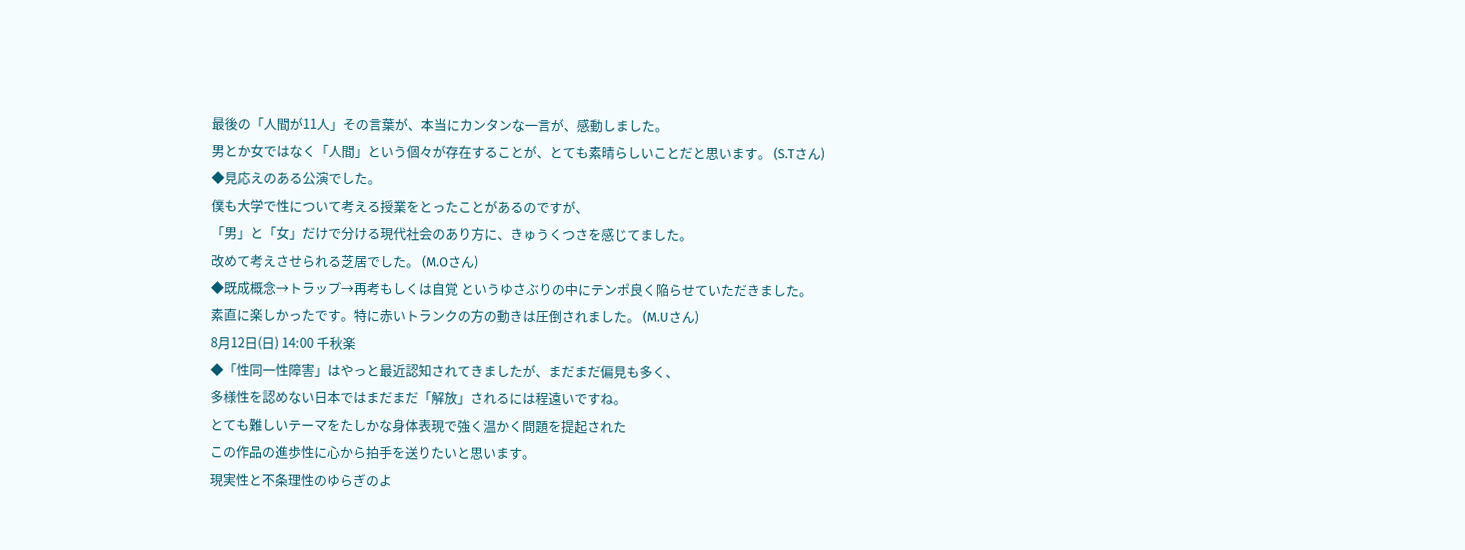最後の「人間が11人」その言葉が、本当にカンタンな一言が、感動しました。
男とか女ではなく「人間」という個々が存在することが、とても素晴らしいことだと思います。 (S.Tさん)
◆見応えのある公演でした。
僕も大学で性について考える授業をとったことがあるのですが、
「男」と「女」だけで分ける現代社会のあり方に、きゅうくつさを感じてました。
改めて考えさせられる芝居でした。 (M.Oさん)
◆既成概念→トラップ→再考もしくは自覚 というゆさぶりの中にテンポ良く陥らせていただきました。
素直に楽しかったです。特に赤いトランクの方の動きは圧倒されました。 (M.Uさん)
8月12日(日) 14:00 千秋楽
◆「性同一性障害」はやっと最近認知されてきましたが、まだまだ偏見も多く、
多様性を認めない日本ではまだまだ「解放」されるには程遠いですね。
とても難しいテーマをたしかな身体表現で強く温かく問題を提起された
この作品の進歩性に心から拍手を送りたいと思います。
現実性と不条理性のゆらぎのよ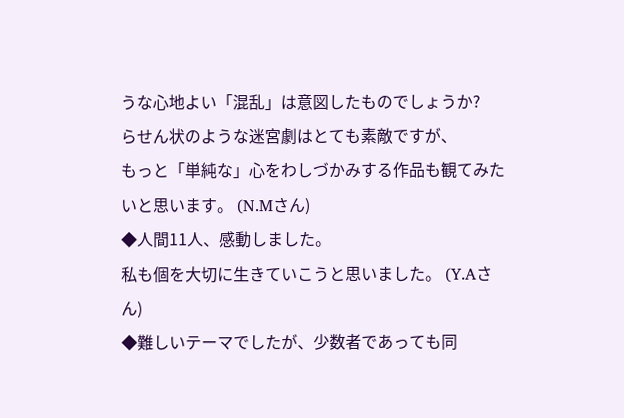うな心地よい「混乱」は意図したものでしょうか?
らせん状のような迷宮劇はとても素敵ですが、
もっと「単純な」心をわしづかみする作品も観てみたいと思います。 (N.Mさん)
◆人間11人、感動しました。
私も個を大切に生きていこうと思いました。 (Y.Aさん)
◆難しいテーマでしたが、少数者であっても同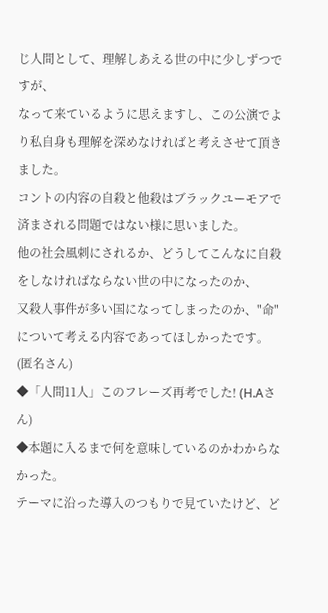じ人間として、理解しあえる世の中に少しずつですが、
なって来ているように思えますし、この公演でより私自身も理解を深めなければと考えさせて頂きました。
コントの内容の自殺と他殺はブラックユーモアで済まされる問題ではない様に思いました。
他の社会風刺にされるか、どうしてこんなに自殺をしなければならない世の中になったのか、
又殺人事件が多い国になってしまったのか、"命"について考える内容であってほしかったです。 (匿名さん)
◆「人間11人」このフレーズ再考でした! (H.Aさん)
◆本題に入るまで何を意味しているのかわからなかった。
テーマに沿った導入のつもりで見ていたけど、ど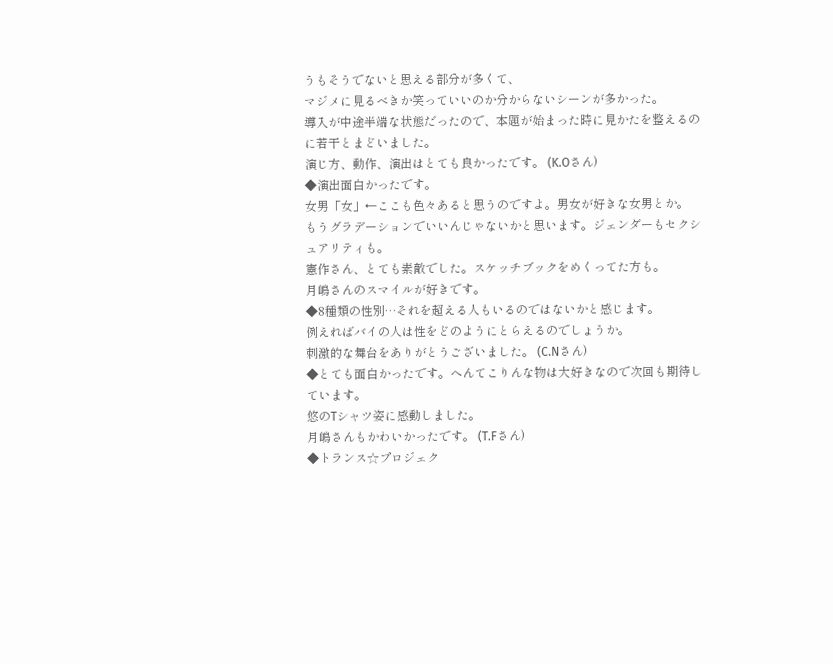うもそうでないと思える部分が多くて、
マジメに見るべきか笑っていいのか分からないシーンが多かった。
導入が中途半端な状態だったので、本題が始まった時に見かたを整えるのに若干とまどいました。
演じ方、動作、演出はとても良かったです。 (K.Oさん)
◆演出面白かったです。
女男「女」←ここも色々あると思うのですよ。男女が好きな女男とか。
もうグラデーションでいいんじゃないかと思います。ジェンダーもセクシュアリティも。
憲作さん、とても素敵でした。スケッチブックをめくってた方も。
月嶋さんのスマイルが好きです。
◆8種類の性別…それを超える人もいるのではないかと感じます。
例えればバイの人は性をどのようにとらえるのでしょうか。
刺激的な舞台をありがとうございました。 (C.Nさん)
◆とても面白かったです。へんてこりんな物は大好きなので次回も期待しています。
悠のTシャツ姿に感動しました。
月嶋さんもかわいかったです。 (T.Fさん)
◆トランス☆プロジェク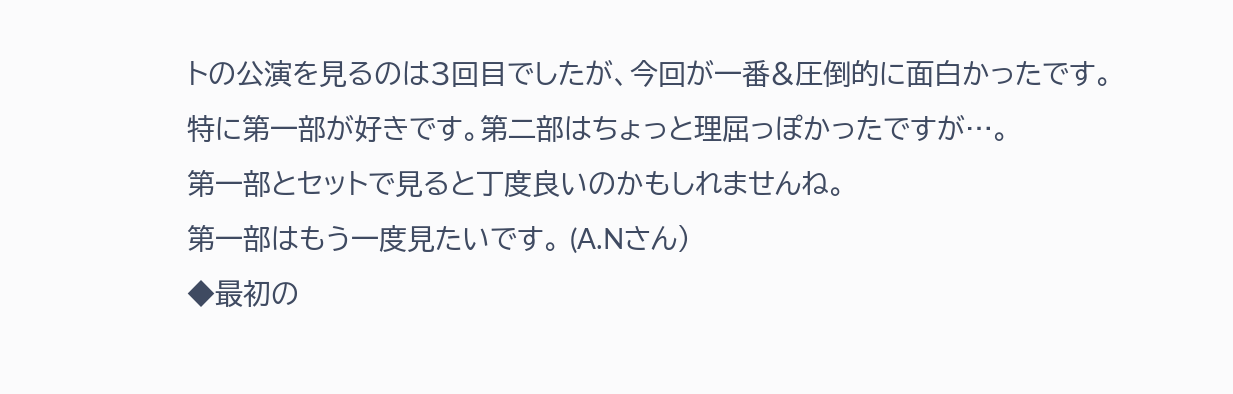トの公演を見るのは3回目でしたが、今回が一番&圧倒的に面白かったです。
特に第一部が好きです。第二部はちょっと理屈っぽかったですが…。
第一部とセットで見ると丁度良いのかもしれませんね。
第一部はもう一度見たいです。 (A.Nさん)
◆最初の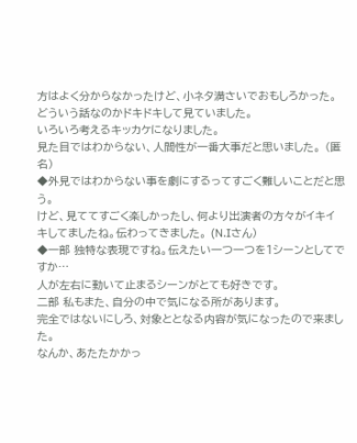方はよく分からなかったけど、小ネタ満さいでおもしろかった。
どういう話なのかドキドキして見ていました。
いろいろ考えるキッカケになりました。
見た目ではわからない、人間性が一番大事だと思いました。 (匿名)
◆外見ではわからない事を劇にするってすごく難しいことだと思う。
けど、見ててすごく楽しかったし、何より出演者の方々がイキイキしてましたね。伝わってきました。 (N.Iさん)
◆一部 独特な表現ですね。伝えたい一つ一つを1シーンとしてですか…
人が左右に動いて止まるシーンがとても好きです。
二部 私もまた、自分の中で気になる所があります。
完全ではないにしろ、対象ととなる内容が気になったので来ました。
なんか、あたたかかっ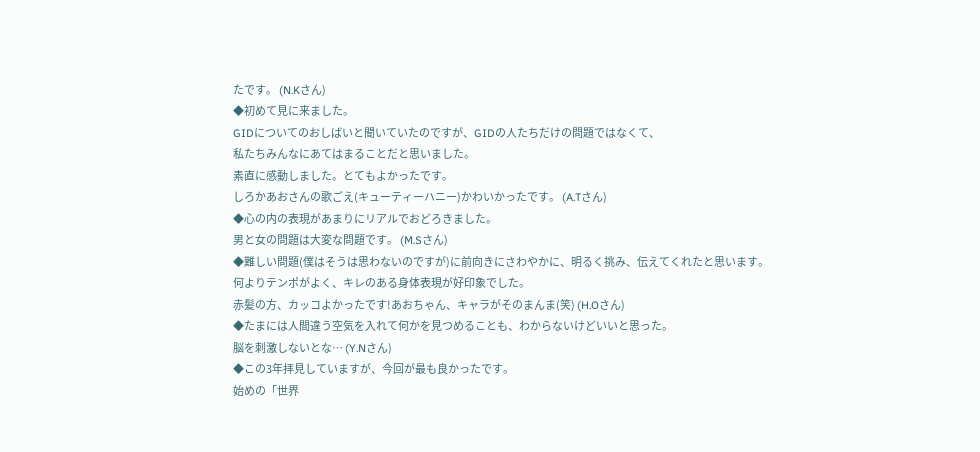たです。 (N.Kさん)
◆初めて見に来ました。
GIDについてのおしばいと聞いていたのですが、GIDの人たちだけの問題ではなくて、
私たちみんなにあてはまることだと思いました。
素直に感動しました。とてもよかったです。
しろかあおさんの歌ごえ(キューティーハニー)かわいかったです。 (A.Tさん)
◆心の内の表現があまりにリアルでおどろきました。
男と女の問題は大変な問題です。 (M.Sさん)
◆難しい問題(僕はそうは思わないのですが)に前向きにさわやかに、明るく挑み、伝えてくれたと思います。
何よりテンポがよく、キレのある身体表現が好印象でした。
赤髪の方、カッコよかったです!あおちゃん、キャラがそのまんま(笑) (H.Oさん)
◆たまには人間違う空気を入れて何かを見つめることも、わからないけどいいと思った。
脳を刺激しないとな… (Y.Nさん)
◆この3年拝見していますが、今回が最も良かったです。
始めの「世界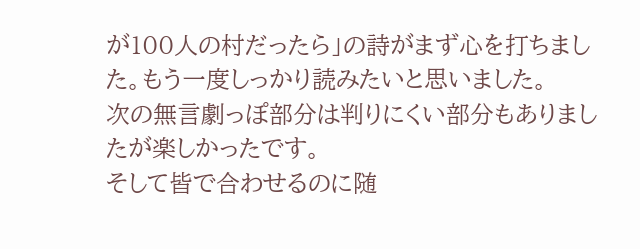が100人の村だったら」の詩がまず心を打ちました。もう一度しっかり読みたいと思いました。
次の無言劇っぽ部分は判りにくい部分もありましたが楽しかったです。
そして皆で合わせるのに随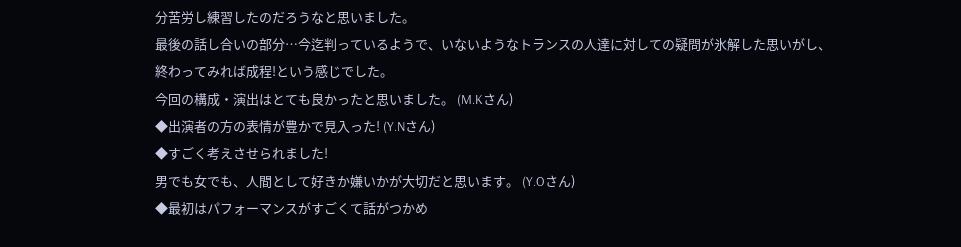分苦労し練習したのだろうなと思いました。
最後の話し合いの部分…今迄判っているようで、いないようなトランスの人達に対しての疑問が氷解した思いがし、
終わってみれば成程!という感じでした。
今回の構成・演出はとても良かったと思いました。 (M.Kさん)
◆出演者の方の表情が豊かで見入った! (Y.Nさん)
◆すごく考えさせられました!
男でも女でも、人間として好きか嫌いかが大切だと思います。 (Y.Oさん)
◆最初はパフォーマンスがすごくて話がつかめ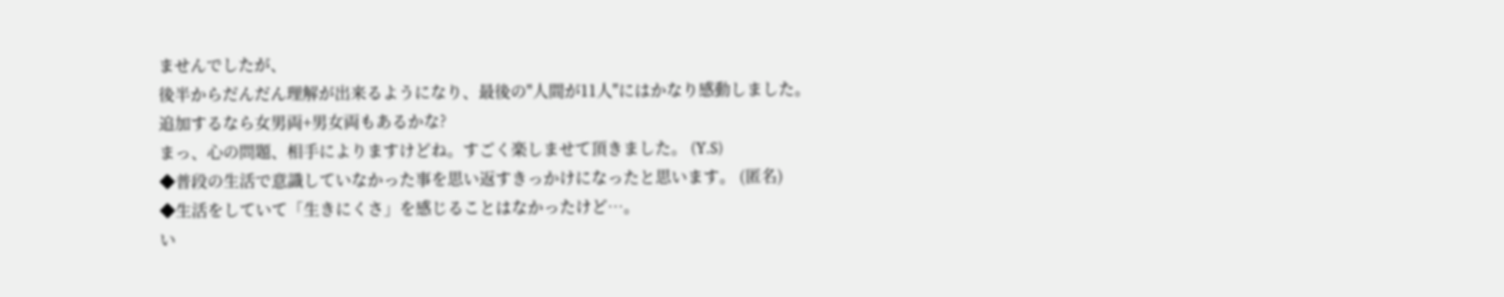ませんでしたが、
後半からだんだん理解が出来るようになり、最後の"人間が11人"にはかなり感動しました。
追加するなら女男両+男女両もあるかな?
まっ、心の問題、相手によりますけどね。すごく楽しませて頂きました。 (Y.S)
◆普段の生活で意識していなかった事を思い返すきっかけになったと思います。 (匿名)
◆生活をしていて「生きにくさ」を感じることはなかったけど…。
い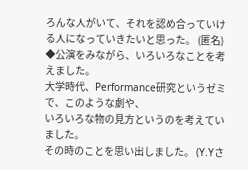ろんな人がいて、それを認め合っていける人になっていきたいと思った。 (匿名)
◆公演をみながら、いろいろなことを考えました。
大学時代、Performance研究というゼミで、このような劇や、
いろいろな物の見方というのを考えていました。
その時のことを思い出しました。 (Y.Yさ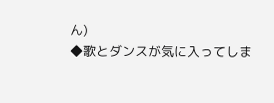ん)
◆歌とダンスが気に入ってしま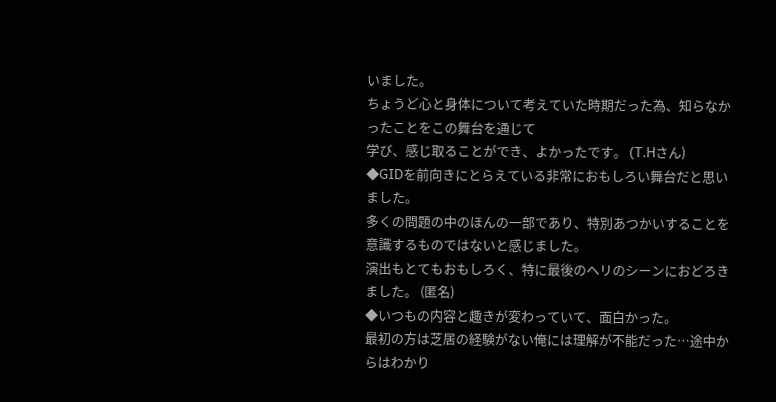いました。
ちょうど心と身体について考えていた時期だった為、知らなかったことをこの舞台を通じて
学び、感じ取ることができ、よかったです。 (T.Hさん)
◆GIDを前向きにとらえている非常におもしろい舞台だと思いました。
多くの問題の中のほんの一部であり、特別あつかいすることを意識するものではないと感じました。
演出もとてもおもしろく、特に最後のヘリのシーンにおどろきました。 (匿名)
◆いつもの内容と趣きが変わっていて、面白かった。
最初の方は芝居の経験がない俺には理解が不能だった…途中からはわかり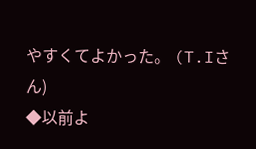やすくてよかった。 (T.Iさん)
◆以前よ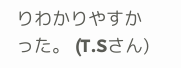りわかりやすかった。 (T.Sさん)